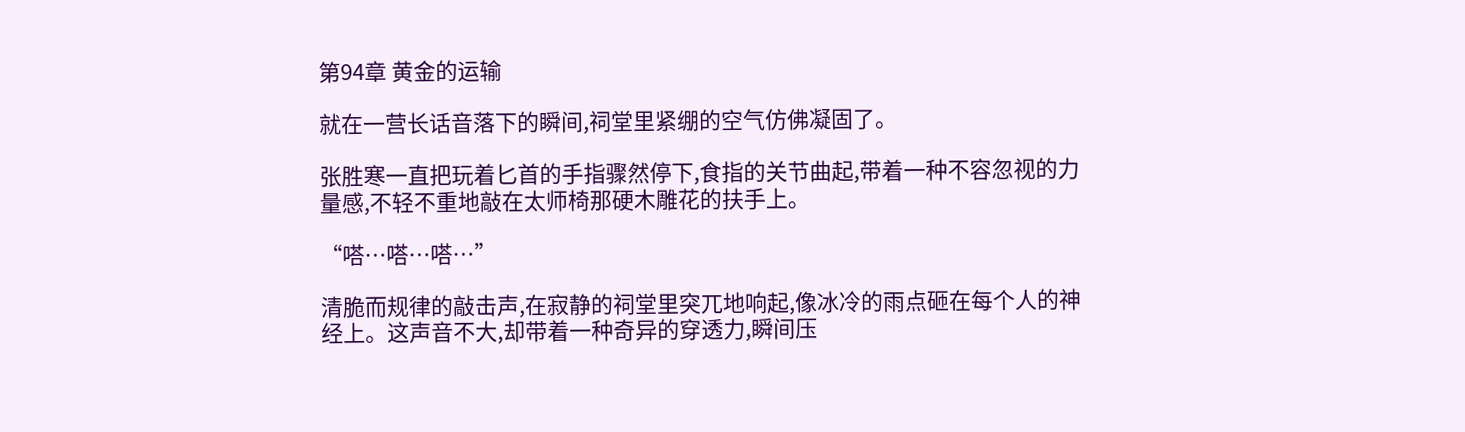第94章 黄金的运输

就在一营长话音落下的瞬间,祠堂里紧绷的空气仿佛凝固了。

张胜寒一直把玩着匕首的手指骤然停下,食指的关节曲起,带着一种不容忽视的力量感,不轻不重地敲在太师椅那硬木雕花的扶手上。

“嗒…嗒…嗒…”

清脆而规律的敲击声,在寂静的祠堂里突兀地响起,像冰冷的雨点砸在每个人的神经上。这声音不大,却带着一种奇异的穿透力,瞬间压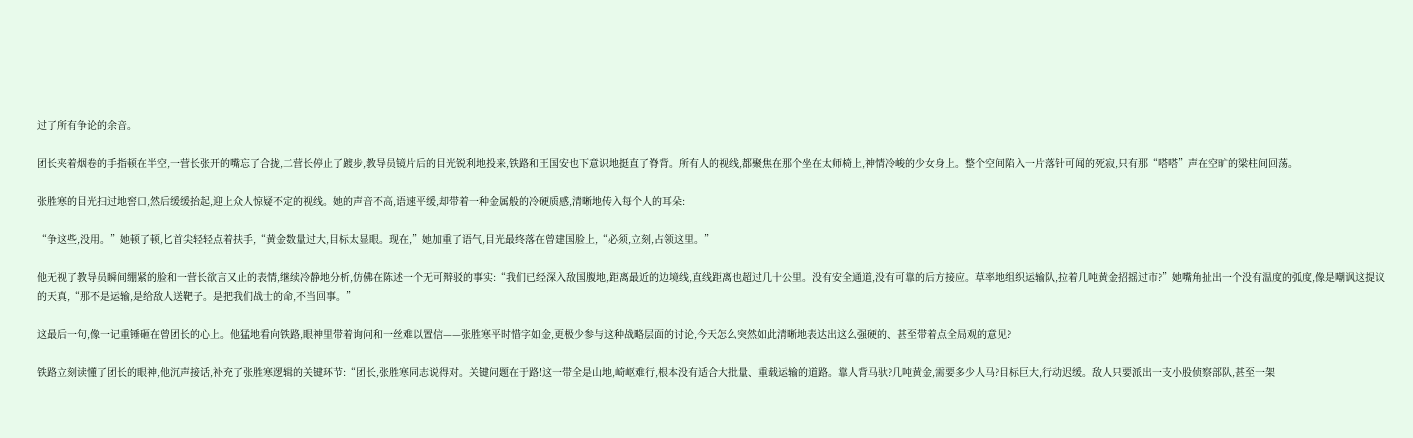过了所有争论的余音。

团长夹着烟卷的手指顿在半空,一营长张开的嘴忘了合拢,二营长停止了踱步,教导员镜片后的目光锐利地投来,铁路和王国安也下意识地挺直了脊背。所有人的视线,都聚焦在那个坐在太师椅上,神情冷峻的少女身上。整个空间陷入一片落针可闻的死寂,只有那“嗒嗒”声在空旷的梁柱间回荡。

张胜寒的目光扫过地窖口,然后缓缓抬起,迎上众人惊疑不定的视线。她的声音不高,语速平缓,却带着一种金属般的冷硬质感,清晰地传入每个人的耳朵:

“争这些,没用。”她顿了顿,匕首尖轻轻点着扶手,“黄金数量过大,目标太显眼。现在,”她加重了语气,目光最终落在曾建国脸上,“必须,立刻,占领这里。”

他无视了教导员瞬间绷紧的脸和一营长欲言又止的表情,继续冷静地分析,仿佛在陈述一个无可辩驳的事实:“我们已经深入敌国腹地,距离最近的边境线,直线距离也超过几十公里。没有安全通道,没有可靠的后方接应。草率地组织运输队,拉着几吨黄金招摇过市?”她嘴角扯出一个没有温度的弧度,像是嘲讽这提议的天真,“那不是运输,是给敌人送靶子。是把我们战士的命,不当回事。”

这最后一句,像一记重锤砸在曾团长的心上。他猛地看向铁路,眼神里带着询问和一丝难以置信——张胜寒平时惜字如金,更极少参与这种战略层面的讨论,今天怎么突然如此清晰地表达出这么强硬的、甚至带着点全局观的意见?

铁路立刻读懂了团长的眼神,他沉声接话,补充了张胜寒逻辑的关键环节:“团长,张胜寒同志说得对。关键问题在于路!这一带全是山地,崎岖难行,根本没有适合大批量、重载运输的道路。靠人背马驮?几吨黄金,需要多少人马?目标巨大,行动迟缓。敌人只要派出一支小股侦察部队,甚至一架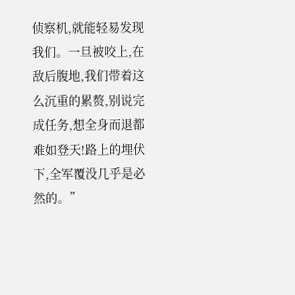侦察机,就能轻易发现我们。一旦被咬上,在敌后腹地,我们带着这么沉重的累赘,别说完成任务,想全身而退都难如登天!路上的埋伏下,全军覆没几乎是必然的。”